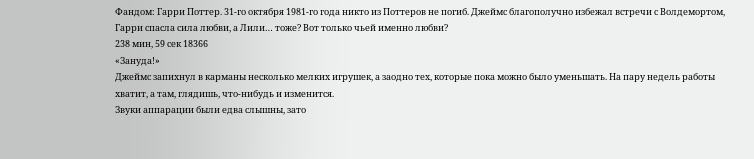Фандом: Гарри Поттер. 31-го октября 1981-го года никто из Поттеров не погиб. Джеймс благополучно избежал встречи с Волдемортом, Гарри спасла сила любви, а Лили… тоже? Вот только чьей именно любви?
238 мин, 59 сек 18366
«Зануда!»
Джеймс запихнул в карманы несколько мелких игрушек, а заодно тех, которые пока можно было уменьшать. На пару недель работы хватит, а там, глядишь, что-нибудь и изменится.
Звуки аппарации были едва слышны, зато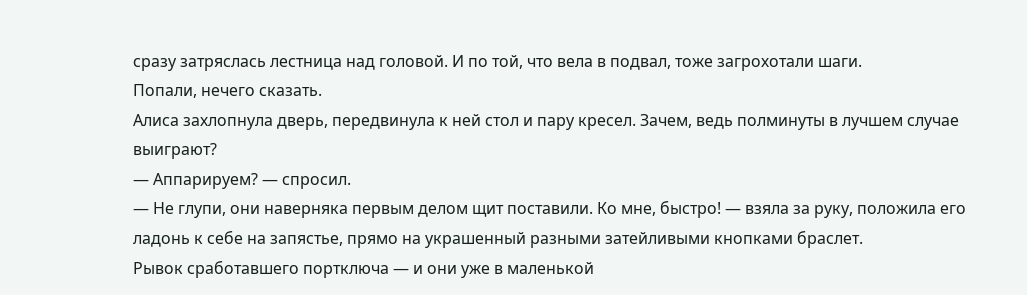сразу затряслась лестница над головой. И по той, что вела в подвал, тоже загрохотали шаги.
Попали, нечего сказать.
Алиса захлопнула дверь, передвинула к ней стол и пару кресел. Зачем, ведь полминуты в лучшем случае выиграют?
— Аппарируем? — спросил.
— Не глупи, они наверняка первым делом щит поставили. Ко мне, быстро! — взяла за руку, положила его ладонь к себе на запястье, прямо на украшенный разными затейливыми кнопками браслет.
Рывок сработавшего портключа — и они уже в маленькой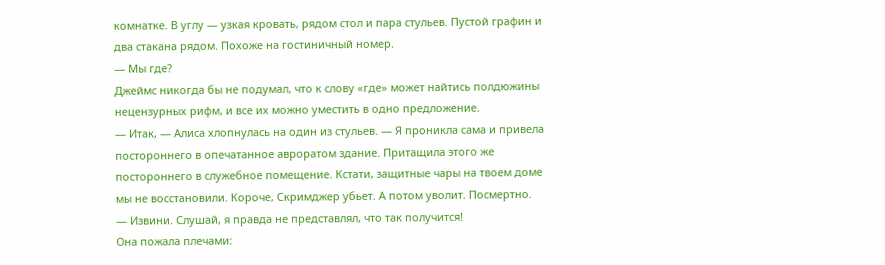комнатке. В углу — узкая кровать, рядом стол и пара стульев. Пустой графин и два стакана рядом. Похоже на гостиничный номер.
— Мы где?
Джеймс никогда бы не подумал, что к слову «где» может найтись полдюжины нецензурных рифм, и все их можно уместить в одно предложение.
— Итак, — Алиса хлопнулась на один из стульев. — Я проникла сама и привела постороннего в опечатанное авроратом здание. Притащила этого же постороннего в служебное помещение. Кстати, защитные чары на твоем доме мы не восстановили. Короче, Скримджер убьет. А потом уволит. Посмертно.
— Извини. Слушай, я правда не представлял, что так получится!
Она пожала плечами: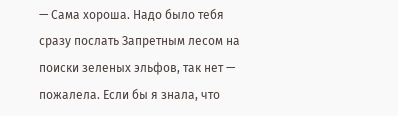— Сама хороша. Надо было тебя сразу послать Запретным лесом на поиски зеленых эльфов, так нет — пожалела. Если бы я знала, что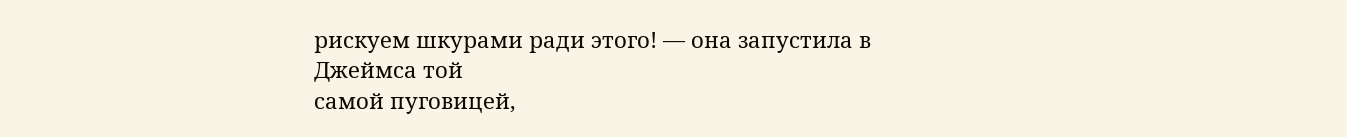рискуем шкурами ради этого! — она запустила в Джеймса той
самой пуговицей,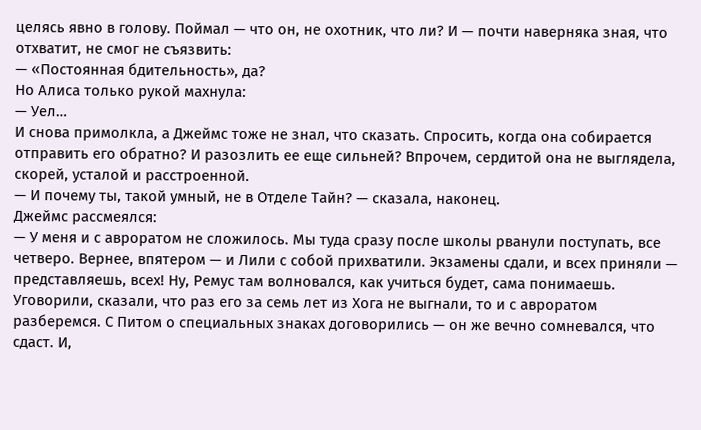целясь явно в голову. Поймал — что он, не охотник, что ли? И — почти наверняка зная, что отхватит, не смог не съязвить:
— «Постоянная бдительность», да?
Но Алиса только рукой махнула:
— Уел…
И снова примолкла, а Джеймс тоже не знал, что сказать. Спросить, когда она собирается отправить его обратно? И разозлить ее еще сильней? Впрочем, сердитой она не выглядела, скорей, усталой и расстроенной.
— И почему ты, такой умный, не в Отделе Тайн? — сказала, наконец.
Джеймс рассмеялся:
— У меня и с авроратом не сложилось. Мы туда сразу после школы рванули поступать, все четверо. Вернее, впятером — и Лили с собой прихватили. Экзамены сдали, и всех приняли — представляешь, всех! Ну, Ремус там волновался, как учиться будет, сама понимаешь. Уговорили, сказали, что раз его за семь лет из Хога не выгнали, то и с авроратом разберемся. С Питом о специальных знаках договорились — он же вечно сомневался, что сдаст. И,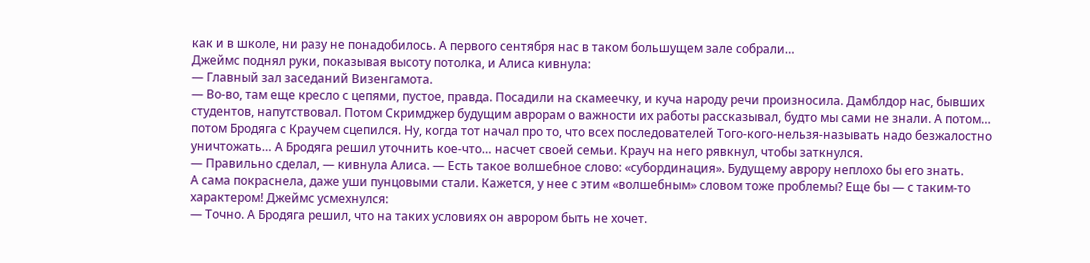как и в школе, ни разу не понадобилось. А первого сентября нас в таком большущем зале собрали…
Джеймс поднял руки, показывая высоту потолка, и Алиса кивнула:
— Главный зал заседаний Визенгамота.
— Во-во, там еще кресло с цепями, пустое, правда. Посадили на скамеечку, и куча народу речи произносила. Дамблдор нас, бывших студентов, напутствовал. Потом Скримджер будущим аврорам о важности их работы рассказывал, будто мы сами не знали. А потом… потом Бродяга с Краучем сцепился. Ну, когда тот начал про то, что всех последователей Того-кого-нельзя-называть надо безжалостно уничтожать… А Бродяга решил уточнить кое-что… насчет своей семьи. Крауч на него рявкнул, чтобы заткнулся.
— Правильно сделал, — кивнула Алиса. — Есть такое волшебное слово: «субординация». Будущему аврору неплохо бы его знать.
А сама покраснела, даже уши пунцовыми стали. Кажется, у нее с этим «волшебным» словом тоже проблемы? Еще бы — с таким-то характером! Джеймс усмехнулся:
— Точно. А Бродяга решил, что на таких условиях он аврором быть не хочет.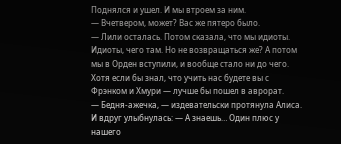Поднялся и ушел. И мы втроем за ним.
— Вчетвером, может? Вас же пятеро было.
— Лили осталась. Потом сказала, что мы идиоты. Идиоты, чего там. Но не возвращаться же? А потом мы в Орден вступили, и вообще стало ни до чего. Хотя если бы знал, что учить нас будете вы с Фрэнком и Хмури — лучше бы пошел в аврорат.
— Бедня-ажечка, — издевательски протянула Алиса. И вдруг улыбнулась: — А знаешь… Один плюс у нашего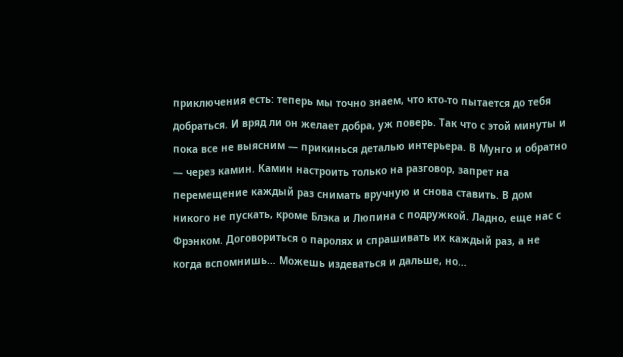приключения есть: теперь мы точно знаем, что кто-то пытается до тебя добраться. И вряд ли он желает добра, уж поверь. Так что с этой минуты и пока все не выясним — прикинься деталью интерьера. В Мунго и обратно — через камин. Камин настроить только на разговор, запрет на перемещение каждый раз снимать вручную и снова ставить. В дом никого не пускать, кроме Блэка и Люпина с подружкой. Ладно, еще нас с Фрэнком. Договориться о паролях и спрашивать их каждый раз, а не когда вспомнишь… Можешь издеваться и дальше, но…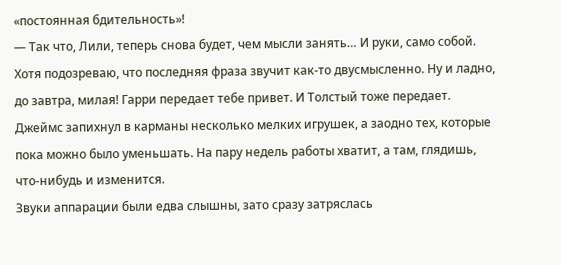«постоянная бдительность»!
— Так что, Лили, теперь снова будет, чем мысли занять… И руки, само собой. Хотя подозреваю, что последняя фраза звучит как-то двусмысленно. Ну и ладно, до завтра, милая! Гарри передает тебе привет. И Толстый тоже передает.
Джеймс запихнул в карманы несколько мелких игрушек, а заодно тех, которые пока можно было уменьшать. На пару недель работы хватит, а там, глядишь, что-нибудь и изменится.
Звуки аппарации были едва слышны, зато сразу затряслась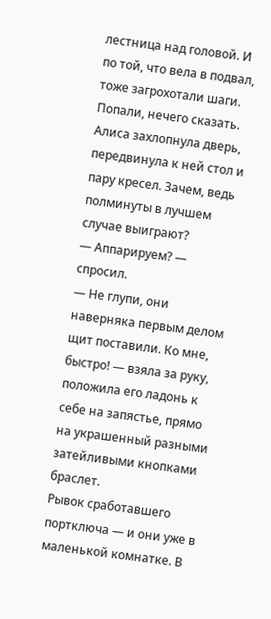лестница над головой. И по той, что вела в подвал, тоже загрохотали шаги.
Попали, нечего сказать.
Алиса захлопнула дверь, передвинула к ней стол и пару кресел. Зачем, ведь полминуты в лучшем случае выиграют?
— Аппарируем? — спросил.
— Не глупи, они наверняка первым делом щит поставили. Ко мне, быстро! — взяла за руку, положила его ладонь к себе на запястье, прямо на украшенный разными затейливыми кнопками браслет.
Рывок сработавшего портключа — и они уже в маленькой комнатке. В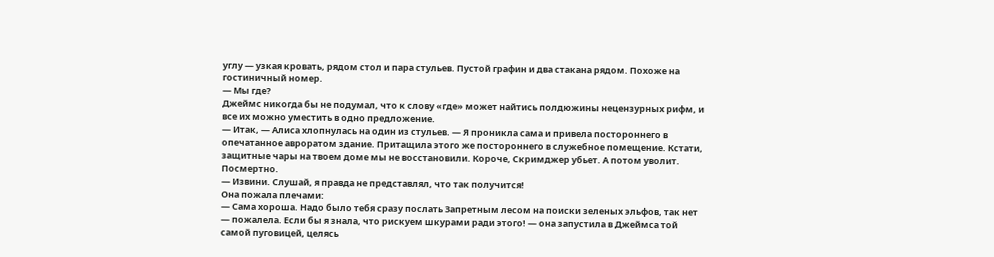углу — узкая кровать, рядом стол и пара стульев. Пустой графин и два стакана рядом. Похоже на гостиничный номер.
— Мы где?
Джеймс никогда бы не подумал, что к слову «где» может найтись полдюжины нецензурных рифм, и все их можно уместить в одно предложение.
— Итак, — Алиса хлопнулась на один из стульев. — Я проникла сама и привела постороннего в опечатанное авроратом здание. Притащила этого же постороннего в служебное помещение. Кстати, защитные чары на твоем доме мы не восстановили. Короче, Скримджер убьет. А потом уволит. Посмертно.
— Извини. Слушай, я правда не представлял, что так получится!
Она пожала плечами:
— Сама хороша. Надо было тебя сразу послать Запретным лесом на поиски зеленых эльфов, так нет — пожалела. Если бы я знала, что рискуем шкурами ради этого! — она запустила в Джеймса той
самой пуговицей, целясь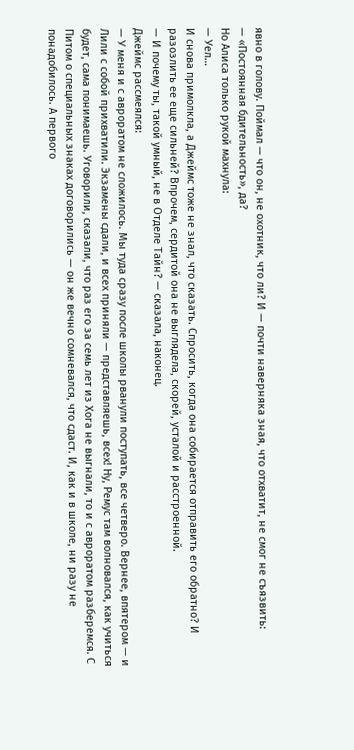явно в голову. Поймал — что он, не охотник, что ли? И — почти наверняка зная, что отхватит, не смог не съязвить:
— «Постоянная бдительность», да?
Но Алиса только рукой махнула:
— Уел…
И снова примолкла, а Джеймс тоже не знал, что сказать. Спросить, когда она собирается отправить его обратно? И разозлить ее еще сильней? Впрочем, сердитой она не выглядела, скорей, усталой и расстроенной.
— И почему ты, такой умный, не в Отделе Тайн? — сказала, наконец.
Джеймс рассмеялся:
— У меня и с авроратом не сложилось. Мы туда сразу после школы рванули поступать, все четверо. Вернее, впятером — и Лили с собой прихватили. Экзамены сдали, и всех приняли — представляешь, всех! Ну, Ремус там волновался, как учиться будет, сама понимаешь. Уговорили, сказали, что раз его за семь лет из Хога не выгнали, то и с авроратом разберемся. С Питом о специальных знаках договорились — он же вечно сомневался, что сдаст. И, как и в школе, ни разу не понадобилось. А первого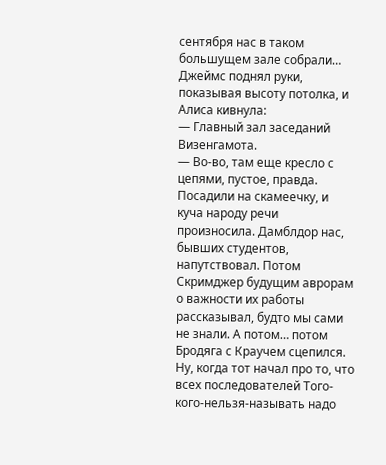сентября нас в таком большущем зале собрали…
Джеймс поднял руки, показывая высоту потолка, и Алиса кивнула:
— Главный зал заседаний Визенгамота.
— Во-во, там еще кресло с цепями, пустое, правда. Посадили на скамеечку, и куча народу речи произносила. Дамблдор нас, бывших студентов, напутствовал. Потом Скримджер будущим аврорам о важности их работы рассказывал, будто мы сами не знали. А потом… потом Бродяга с Краучем сцепился. Ну, когда тот начал про то, что всех последователей Того-кого-нельзя-называть надо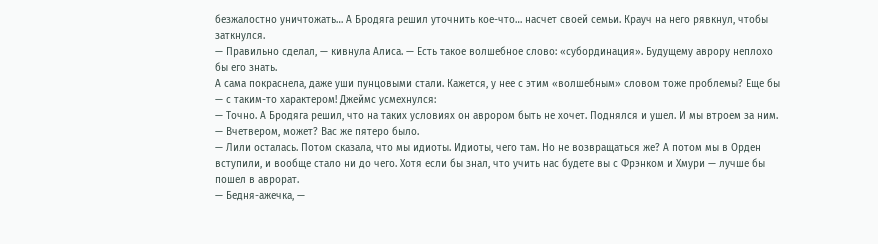безжалостно уничтожать… А Бродяга решил уточнить кое-что… насчет своей семьи. Крауч на него рявкнул, чтобы заткнулся.
— Правильно сделал, — кивнула Алиса. — Есть такое волшебное слово: «субординация». Будущему аврору неплохо бы его знать.
А сама покраснела, даже уши пунцовыми стали. Кажется, у нее с этим «волшебным» словом тоже проблемы? Еще бы — с таким-то характером! Джеймс усмехнулся:
— Точно. А Бродяга решил, что на таких условиях он аврором быть не хочет. Поднялся и ушел. И мы втроем за ним.
— Вчетвером, может? Вас же пятеро было.
— Лили осталась. Потом сказала, что мы идиоты. Идиоты, чего там. Но не возвращаться же? А потом мы в Орден вступили, и вообще стало ни до чего. Хотя если бы знал, что учить нас будете вы с Фрэнком и Хмури — лучше бы пошел в аврорат.
— Бедня-ажечка, —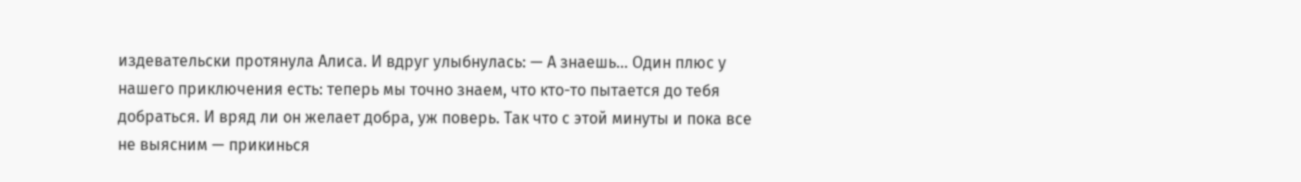издевательски протянула Алиса. И вдруг улыбнулась: — А знаешь… Один плюс у нашего приключения есть: теперь мы точно знаем, что кто-то пытается до тебя добраться. И вряд ли он желает добра, уж поверь. Так что с этой минуты и пока все не выясним — прикинься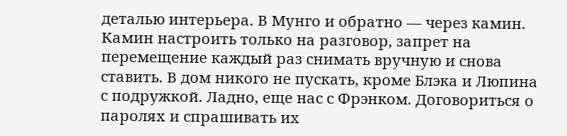деталью интерьера. В Мунго и обратно — через камин. Камин настроить только на разговор, запрет на перемещение каждый раз снимать вручную и снова ставить. В дом никого не пускать, кроме Блэка и Люпина с подружкой. Ладно, еще нас с Фрэнком. Договориться о паролях и спрашивать их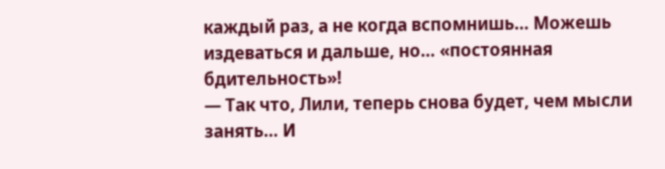каждый раз, а не когда вспомнишь… Можешь издеваться и дальше, но… «постоянная бдительность»!
— Так что, Лили, теперь снова будет, чем мысли занять… И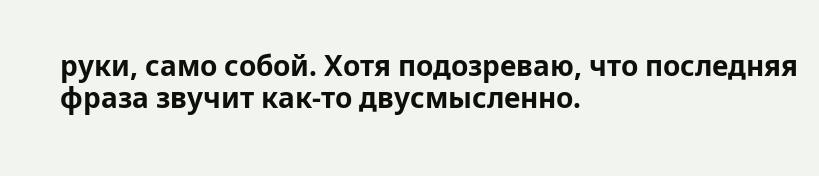руки, само собой. Хотя подозреваю, что последняя фраза звучит как-то двусмысленно.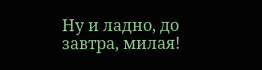Ну и ладно, до завтра, милая!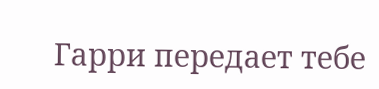Гарри передает тебе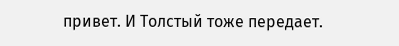привет. И Толстый тоже передает.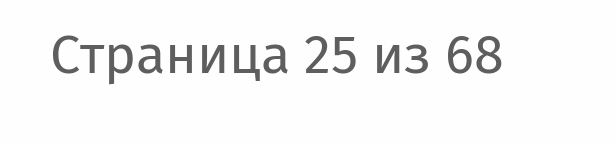Страница 25 из 68